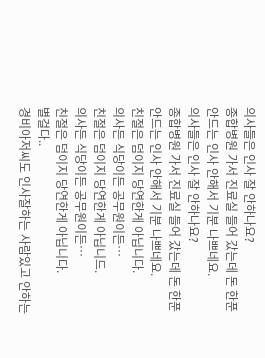의사들은 인사 잘 안하나요?
종합병원 가서 진료실 들어 갔는데 돈 한푼 안드는 인사 안해서 기분 나쁘네요.
의사들은 인사 잘 안하나요?
종합병원 가서 진료실 들어 갔는데 돈 한푼 안드는 인사 안해서 기분 나쁘네요.
친절은 덤이지 당연한게 아닙니다.
의사든 식당이든 공무원이든…
친절은 덤이지 당연한게 아닙니드.
의사든 식당이든 공무원이든…
친절은 덤이지 당연한게 아닙니다.
별걸다..
경비아저씨도 인사잘하는 사람있고 안하는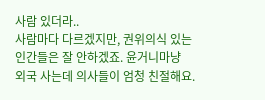사람 있더라..
사람마다 다르겠지만, 권위의식 있는 인간들은 잘 안하겠죠. 윤거니마냥
외국 사는데 의사들이 엄청 친절해요.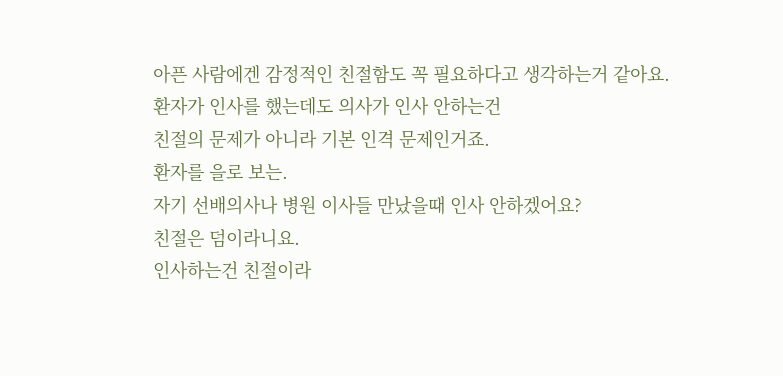아픈 사람에겐 감정적인 친절함도 꼭 필요하다고 생각하는거 같아요.
환자가 인사를 했는데도 의사가 인사 안하는건
친절의 문제가 아니라 기본 인격 문제인거죠.
환자를 을로 보는.
자기 선배의사나 병원 이사들 만났을때 인사 안하겠어요?
친절은 덤이라니요.
인사하는건 친절이라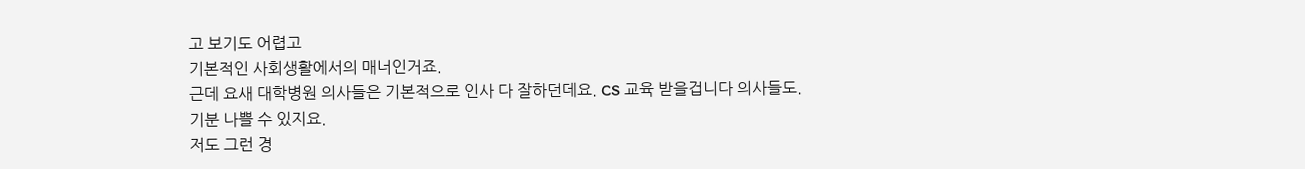고 보기도 어렵고
기본적인 사회생활에서의 매너인거죠.
근데 요새 대학병원 의사들은 기본적으로 인사 다 잘하던데요. CS 교육 받을겁니다 의사들도.
기분 나쁠 수 있지요.
저도 그런 경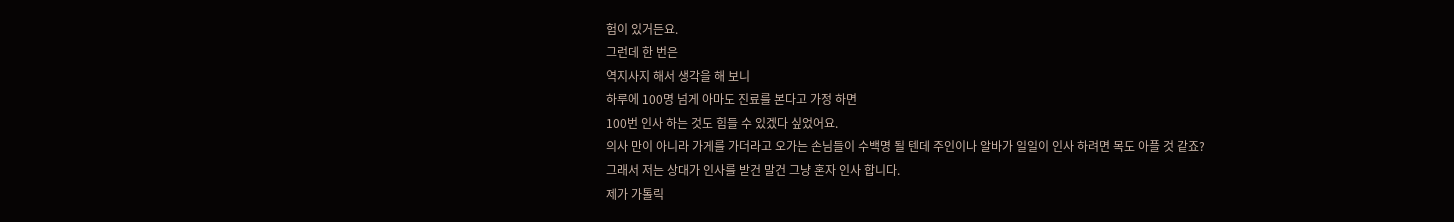험이 있거든요.
그런데 한 번은
역지사지 해서 생각을 해 보니
하루에 100명 넘게 아마도 진료를 본다고 가정 하면
100번 인사 하는 것도 힘들 수 있겠다 싶었어요.
의사 만이 아니라 가게를 가더라고 오가는 손님들이 수백명 될 텐데 주인이나 알바가 일일이 인사 하려면 목도 아플 것 같죠?
그래서 저는 상대가 인사를 받건 말건 그냥 혼자 인사 합니다.
제가 가톨릭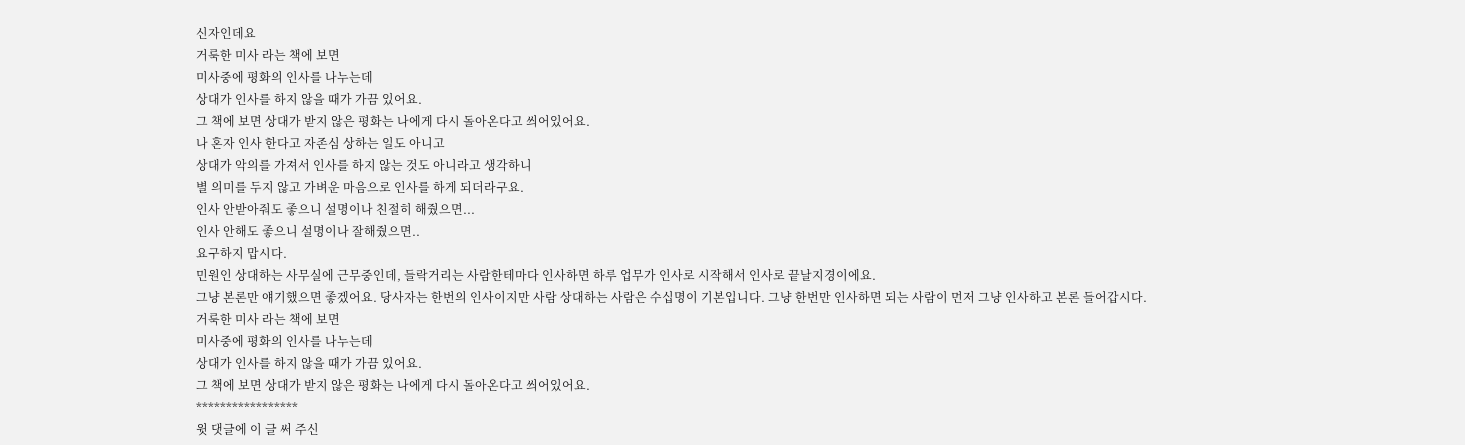신자인데요
거룩한 미사 라는 책에 보면
미사중에 평화의 인사를 나누는데
상대가 인사를 하지 않을 때가 가끔 있어요.
그 책에 보면 상대가 받지 않은 평화는 나에게 다시 돌아온다고 씌어있어요.
나 혼자 인사 한다고 자존심 상하는 일도 아니고
상대가 악의를 가져서 인사를 하지 않는 것도 아니라고 생각하니
별 의미를 두지 않고 가벼운 마음으로 인사를 하게 되더라구요.
인사 안받아줘도 좋으니 설명이나 친절히 해줬으면...
인사 안해도 좋으니 설명이나 잘해줬으면..
요구하지 맙시다.
민원인 상대하는 사무실에 근무중인데, 들락거리는 사람한테마다 인사하면 하루 업무가 인사로 시작해서 인사로 끝날지경이에요.
그냥 본론만 얘기했으면 좋겠어요. 당사자는 한번의 인사이지만 사람 상대하는 사람은 수십명이 기본입니다. 그냥 한번만 인사하면 되는 사람이 먼저 그냥 인사하고 본론 들어갑시다.
거룩한 미사 라는 책에 보면
미사중에 평화의 인사를 나누는데
상대가 인사를 하지 않을 때가 가끔 있어요.
그 책에 보면 상대가 받지 않은 평화는 나에게 다시 돌아온다고 씌어있어요.
*****************
윗 댓글에 이 글 써 주신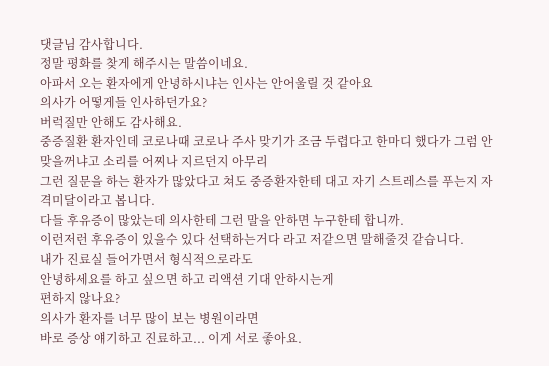댓글님 감사합니다.
정말 평화를 찾게 해주시는 말씀이네요.
아파서 오는 환자에게 안녕하시냐는 인사는 안어울릴 것 같아요
의사가 어떻게들 인사하던가요?
버럭질만 안해도 감사해요.
중증질환 환자인데 코로나때 코로나 주사 맞기가 조금 두렵다고 한마디 했다가 그럼 안맞을꺼냐고 소리를 어찌나 지르던지 아무리
그런 질문을 하는 환자가 많았다고 쳐도 중증환자한테 대고 자기 스트레스를 푸는지 자격미달이라고 봅니다.
다들 후유증이 많았는데 의사한테 그런 말을 안하면 누구한테 합니까.
이런저런 후유증이 있을수 있다 선택하는거다 라고 저같으면 말해줄것 같습니다.
내가 진료실 들어가면서 형식적으로라도
안녕하세요를 하고 싶으면 하고 리액션 기대 안하시는게
편하지 않나요?
의사가 환자를 너무 많이 보는 병원이라면
바로 증상 얘기하고 진료하고... 이게 서로 좋아요.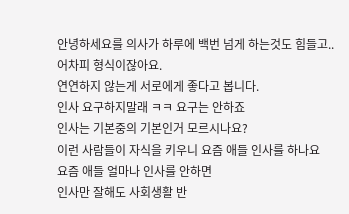안녕하세요를 의사가 하루에 백번 넘게 하는것도 힘들고..
어차피 형식이잖아요.
연연하지 않는게 서로에게 좋다고 봅니다.
인사 요구하지말래 ㅋㅋ 요구는 안하죠
인사는 기본중의 기본인거 모르시나요?
이런 사람들이 자식을 키우니 요즘 애들 인사를 하나요
요즘 애들 얼마나 인사를 안하면
인사만 잘해도 사회생활 반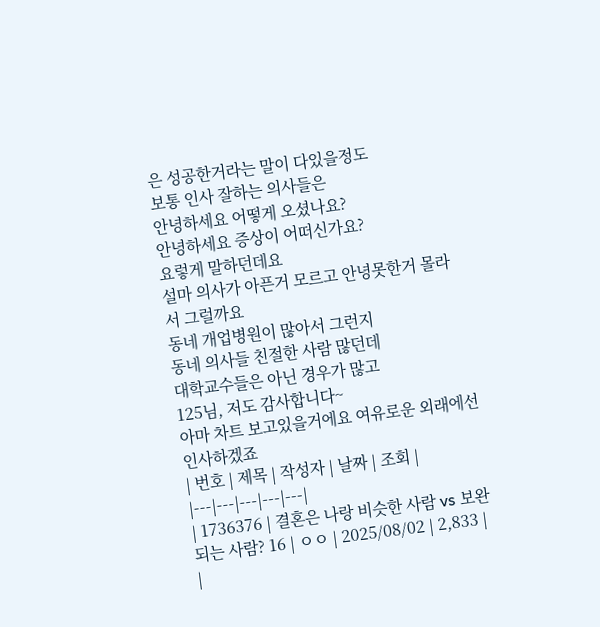은 성공한거라는 말이 다있을정도
보통 인사 잘하는 의사들은
안녕하세요 어떻게 오셨나요?
안녕하세요 증상이 어떠신가요?
요렇게 말하던데요
설마 의사가 아픈거 모르고 안녕못한거 몰라서 그럴까요
동네 개업병원이 많아서 그런지
동네 의사들 친절한 사람 많던데
대학교수들은 아닌 경우가 많고
125님, 저도 감사합니다~
아마 차트 보고있을거에요 여유로운 외래에선 인사하겠죠
| 번호 | 제목 | 작성자 | 날짜 | 조회 |
|---|---|---|---|---|
| 1736376 | 결혼은 나랑 비슷한 사람 vs 보완되는 사람? 16 | ㅇㅇ | 2025/08/02 | 2,833 |
|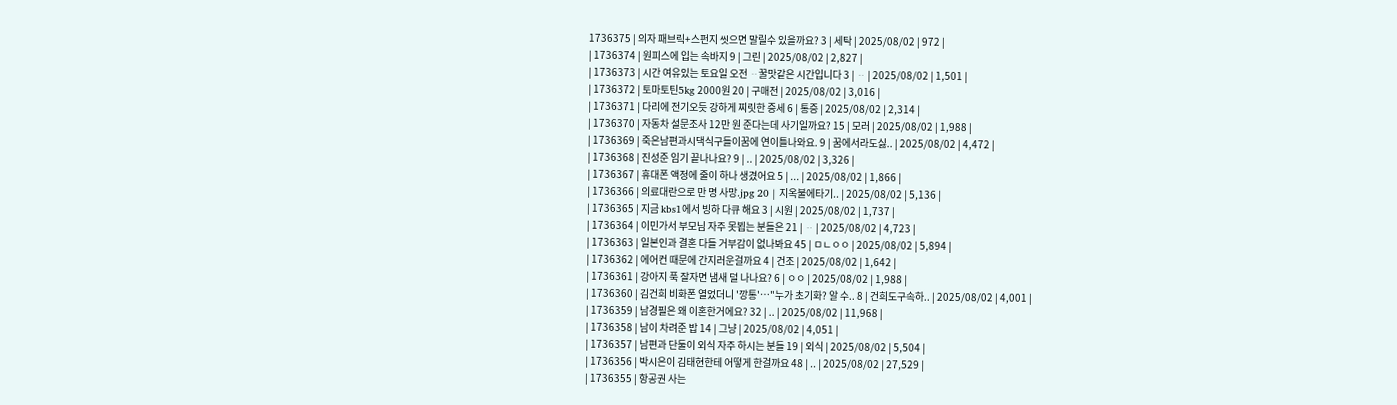1736375 | 의자 패브릭+스펀지 씻으면 말릴수 있을까요? 3 | 세탁 | 2025/08/02 | 972 |
| 1736374 | 원피스에 입는 속바지 9 | 그린 | 2025/08/02 | 2,827 |
| 1736373 | 시간 여유있는 토요일 오전 ᆢ꿀맛같은 시간입니다 3 | ᆢ | 2025/08/02 | 1,501 |
| 1736372 | 토마토틴5kg 2000원 20 | 구매전 | 2025/08/02 | 3,016 |
| 1736371 | 다리에 전기오듯 강하게 찌릿한 증세 6 | 통증 | 2025/08/02 | 2,314 |
| 1736370 | 자동차 설문조사 12만 원 준다는데 사기일까요? 15 | 모러 | 2025/08/02 | 1,988 |
| 1736369 | 죽은남편과시댁식구들이꿈에 연이틀나와요. 9 | 꿈에서라도싫.. | 2025/08/02 | 4,472 |
| 1736368 | 진성준 임기 끝나나요? 9 | .. | 2025/08/02 | 3,326 |
| 1736367 | 휴대폰 액정에 줄이 하나 생겼어요 5 | ... | 2025/08/02 | 1,866 |
| 1736366 | 의료대란으로 만 명 사망.jpg 20 | 지옥불에타기.. | 2025/08/02 | 5,136 |
| 1736365 | 지금 kbs1에서 빙하 다큐 해요 3 | 시원 | 2025/08/02 | 1,737 |
| 1736364 | 이민가서 부모님 자주 못뵙는 분들은 21 | ᆢ | 2025/08/02 | 4,723 |
| 1736363 | 일본인과 결혼 다들 거부감이 없나봐요 45 | ㅁㄴㅇㅇ | 2025/08/02 | 5,894 |
| 1736362 | 에어컨 때문에 간지러운걸까요 4 | 건조 | 2025/08/02 | 1,642 |
| 1736361 | 강아지 푹 잘자면 냄새 덜 나나요? 6 | ㅇㅇ | 2025/08/02 | 1,988 |
| 1736360 | 김건희 비화폰 열었더니 '깡통'…"누가 초기화? 알 수.. 8 | 건희도구속하.. | 2025/08/02 | 4,001 |
| 1736359 | 남경필은 왜 이혼한거에요? 32 | .. | 2025/08/02 | 11,968 |
| 1736358 | 남이 차려준 밥 14 | 그냥 | 2025/08/02 | 4,051 |
| 1736357 | 남편과 단둘이 외식 자주 하시는 분들 19 | 외식 | 2025/08/02 | 5,504 |
| 1736356 | 박시은이 김태현한테 어떻게 한걸까요 48 | .. | 2025/08/02 | 27,529 |
| 1736355 | 항공권 사는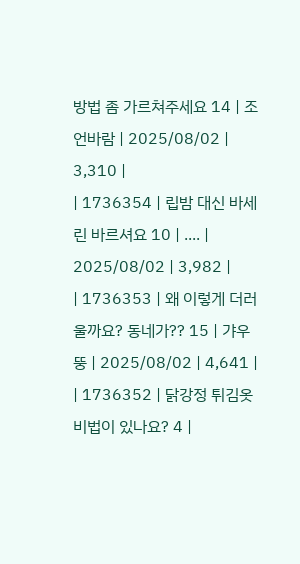방법 좀 가르쳐주세요 14 | 조언바람 | 2025/08/02 | 3,310 |
| 1736354 | 립밤 대신 바세린 바르셔요 10 | .... | 2025/08/02 | 3,982 |
| 1736353 | 왜 이렇게 더러울까요? 동네가?? 15 | 갸우뚱 | 2025/08/02 | 4,641 |
| 1736352 | 닭강정 튀김옷 비법이 있나요? 4 |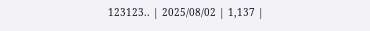123123.. | 2025/08/02 | 1,137 |